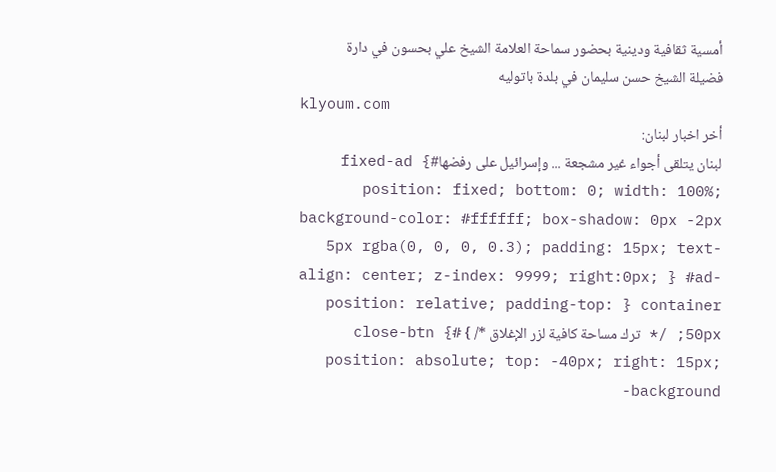أمسية ثقافية ودينية بحضور سماحة العلامة الشيخ علي بحسون في دارة فضيلة الشيخ حسن سليمان في بلدة باتوليه
klyoum.com
أخر اخبار لبنان:
لبنان يتلقى أجواء غير مشجعة ... وإسرائيل على رفضها#fixed-ad { position: fixed; bottom: 0; width: 100%; background-color: #ffffff; box-shadow: 0px -2px 5px rgba(0, 0, 0, 0.3); padding: 15px; text-align: center; z-index: 9999; right:0px; } #ad-container { position: relative; padding-top: 50px; /* ترك مساحة كافية لزر الإغلاق */ } #close-btn { position: absolute; top: -40px; right: 15px; background-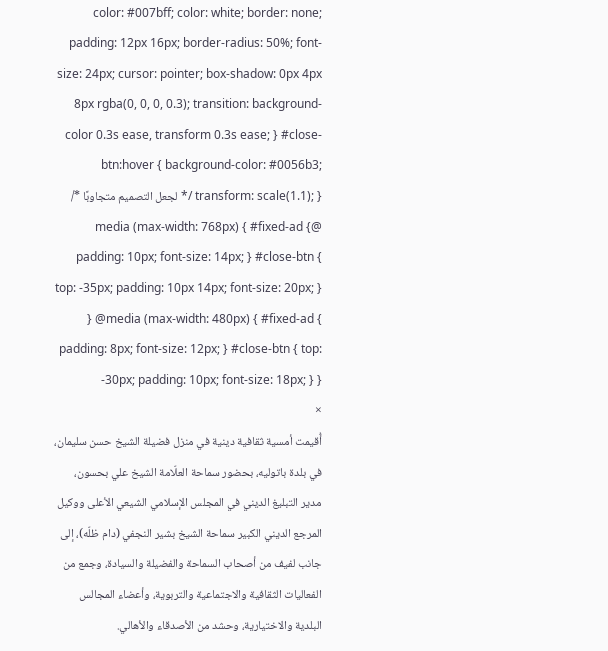color: #007bff; color: white; border: none; padding: 12px 16px; border-radius: 50%; font-size: 24px; cursor: pointer; box-shadow: 0px 4px 8px rgba(0, 0, 0, 0.3); transition: background-color 0.3s ease, transform 0.3s ease; } #close-btn:hover { background-color: #0056b3; transform: scale(1.1); } /* لجعل التصميم متجاوبًا */ @media (max-width: 768px) { #fixed-ad { padding: 10px; font-size: 14px; } #close-btn { top: -35px; padding: 10px 14px; font-size: 20px; } } @media (max-width: 480px) { #fixed-ad { padding: 8px; font-size: 12px; } #close-btn { top: -30px; padding: 10px; font-size: 18px; } }
×
أُقيمت أمسية ثقافية دينية في منزل فضيلة الشيخ حسن سليمان، في بلدة باتوليه، بحضور سماحة العلّامة الشيخ علي بحسون، مدير التبليغ الديني في المجلس الإسلامي الشيعي الأعلى ووكيل المرجع الديني الكبير سماحة الشيخ بشير النجفي (دام ظلّه)، إلى جانب لفيف من أصحاب السماحة والفضيلة والسيادة، وجمع من الفعاليات الثقافية والاجتماعية والتربوية، وأعضاء المجالس البلدية والاختيارية، وحشد من الأصدقاء والأهالي.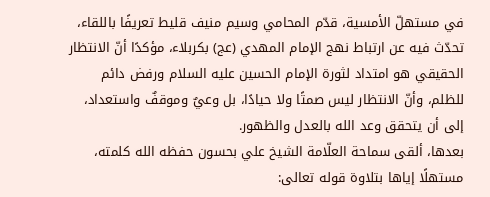في مستهلّ الأمسية، قدّم المحامي وسيم منيف قليط تعريفًا باللقاء، تحدّث فيه عن ارتباط نهج الإمام المهدي (عج) بكربلاء، مؤكدًا أنّ الانتظار الحقيقي هو امتداد لثورة الإمام الحسين عليه السلام ورفض دائم للظلم، وأنّ الانتظار ليس صمتًا ولا حيادًا، بل وعيٌ وموقفٌ واستعداد، إلى أن يتحقق وعد الله بالعدل والظهور.
بعدها، ألقى سماحة العلّامة الشيخ علي بحسون حفظه الله كلمته، مستهلًا إياها بتلاوة قوله تعالى: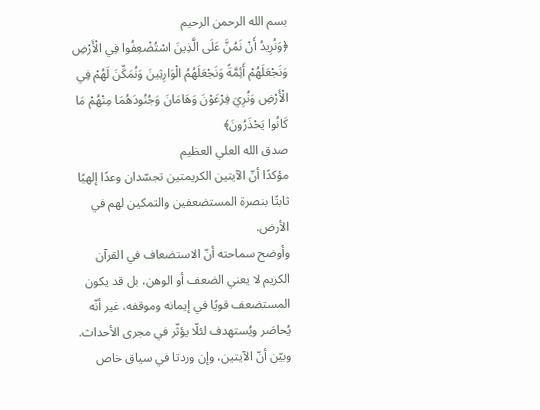بسم الله الرحمن الرحيم
﴿وَنُرِيدُ أَنْ نَمُنَّ عَلَى الَّذِينَ اسْتُضْعِفُوا فِي الْأَرْضِ وَنَجْعَلَهُمْ أَئِمَّةً وَنَجْعَلَهُمُ الْوَارِثِينَ وَنُمَكِّنَ لَهُمْ فِي الْأَرْضِ وَنُرِيَ فِرْعَوْنَ وَهَامَانَ وَجُنُودَهُمَا مِنْهُمْ مَا كَانُوا يَحْذَرُونَ﴾
صدق الله العلي العظيم
مؤكدًا أنّ الآيتين الكريمتين تجسّدان وعدًا إلهيًا ثابتًا بنصرة المستضعفين والتمكين لهم في الأرض.
وأوضح سماحته أنّ الاستضعاف في القرآن الكريم لا يعني الضعف أو الوهن، بل قد يكون المستضعف قويًا في إيمانه وموقفه، غير أنّه يُحاصَر ويُستهدف لئلّا يؤثّر في مجرى الأحداث.
وبيّن أنّ الآيتين، وإن وردتا في سياق خاص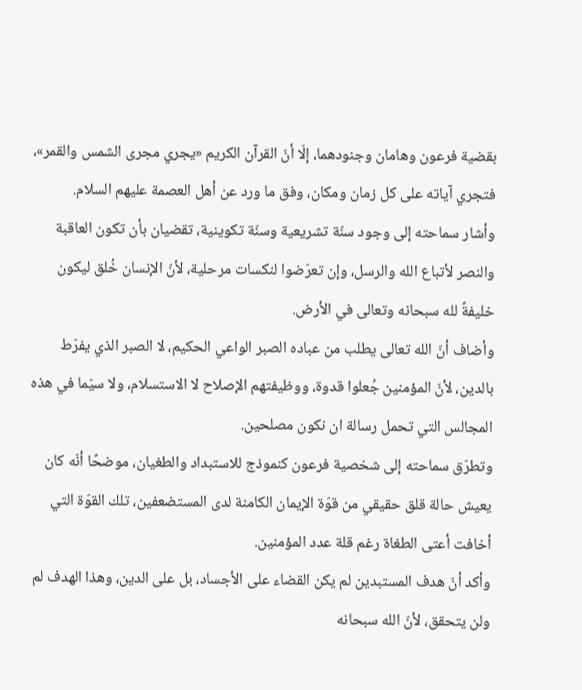بقضية فرعون وهامان وجنودهما، إلّا أنّ القرآن الكريم «يجري مجرى الشمس والقمر»، فتجري آياته على كل زمان ومكان، وفق ما ورد عن أهل العصمة عليهم السلام.
وأشار سماحته إلى وجود سنّة تشريعية وسنّة تكوينية، تقضيان بأن تكون العاقبة والنصر لأتباع الله والرسل، وإن تعرّضوا لنكسات مرحلية، لأنّ الإنسان خُلق ليكون خليفةً لله سبحانه وتعالى في الأرض.
وأضاف أنّ الله تعالى يطلب من عباده الصبر الواعي الحكيم، لا الصبر الذي يفرّط بالدين، لأنّ المؤمنين جُعلوا قدوة، ووظيفتهم الإصلاح لا الاستسلام، ولا سيّما في هذه المجالس التي تحمل رسالة ان نكون مصلحين.
وتطرّق سماحته إلى شخصية فرعون كنموذج للاستبداد والطغيان، موضحًا أنّه كان يعيش حالة قلق حقيقي من قوّة الإيمان الكامنة لدى المستضعفين، تلك القوّة التي أخافت أعتى الطغاة رغم قلة عدد المؤمنين.
وأكد أنّ هدف المستبدين لم يكن القضاء على الأجساد، بل على الدين، وهذا الهدف لم ولن يتحقق، لأنّ الله سبحانه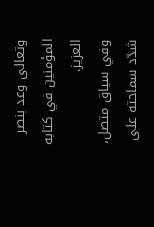وتعالى وعد بنصر المؤمنين في كتابه العزيز.
وفي سياق متصل، شدّد سماحته على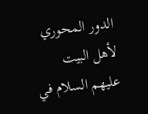الدور المحوري لأهل البيت عليهم السلام في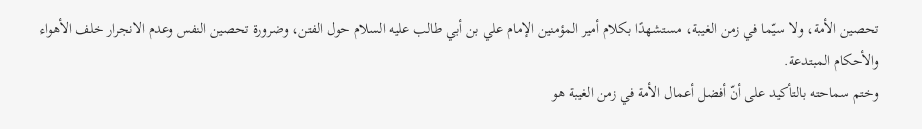تحصين الأمة، ولا سيّما في زمن الغيبة، مستشهدًا بكلام أمير المؤمنين الإمام علي بن أبي طالب عليه السلام حول الفتن، وضرورة تحصين النفس وعدم الانجرار خلف الأهواء والأحكام المبتدعة.
وختم سماحته بالتأكيد على أنّ أفضل أعمال الأمة في زمن الغيبة هو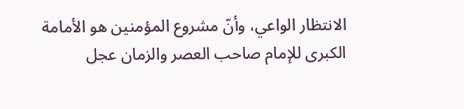الانتظار الواعي، وأنّ مشروع المؤمنين هو الأمامة الكبرى للإمام صاحب العصر والزمان عجل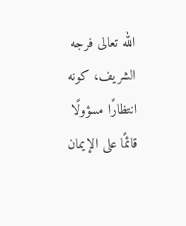الله تعالى فرجه الشريف، كونه انتظارًا مسؤولًا قائمًا على الإيمان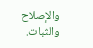والإصلاح والثبات.